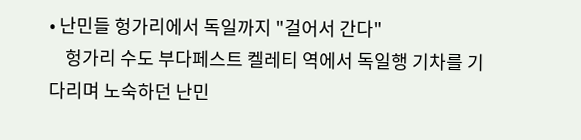• 난민들 헝가리에서 독일까지 "걸어서 간다"
    헝가리 수도 부다페스트 켈레티 역에서 독일행 기차를 기다리며 노숙하던 난민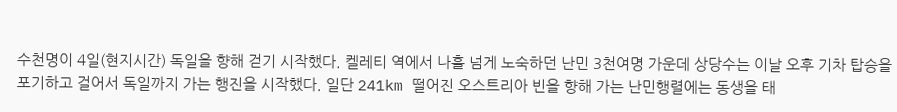수천명이 4일(현지시간) 독일을 향해 걷기 시작했다. 켈레티 역에서 나흘 넘게 노숙하던 난민 3천여명 가운데 상당수는 이날 오후 기차 탑승을 포기하고 걸어서 독일까지 가는 행진을 시작했다. 일단 241km 떨어진 오스트리아 빈을 향해 가는 난민행렬에는 동생을 태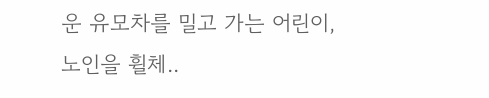운 유모차를 밀고 가는 어린이, 노인을 휠체..